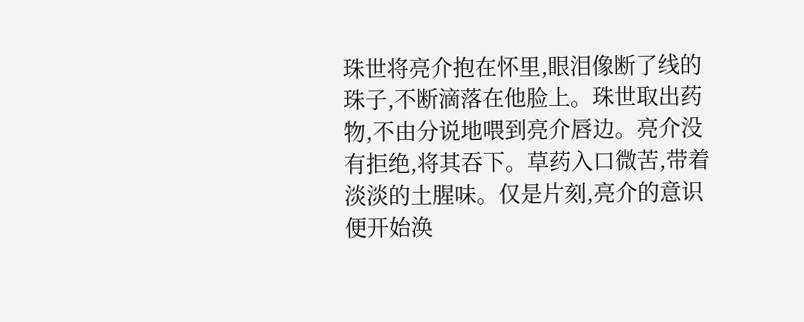珠世将亮介抱在怀里,眼泪像断了线的珠子,不断滴落在他脸上。珠世取出药物,不由分说地喂到亮介唇边。亮介没有拒绝,将其吞下。草药入口微苦,带着淡淡的土腥味。仅是片刻,亮介的意识便开始涣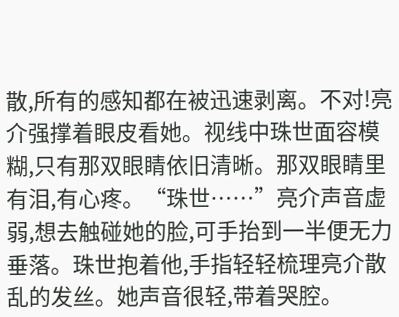散,所有的感知都在被迅速剥离。不对!亮介强撑着眼皮看她。视线中珠世面容模糊,只有那双眼睛依旧清晰。那双眼睛里有泪,有心疼。“珠世……”亮介声音虚弱,想去触碰她的脸,可手抬到一半便无力垂落。珠世抱着他,手指轻轻梳理亮介散乱的发丝。她声音很轻,带着哭腔。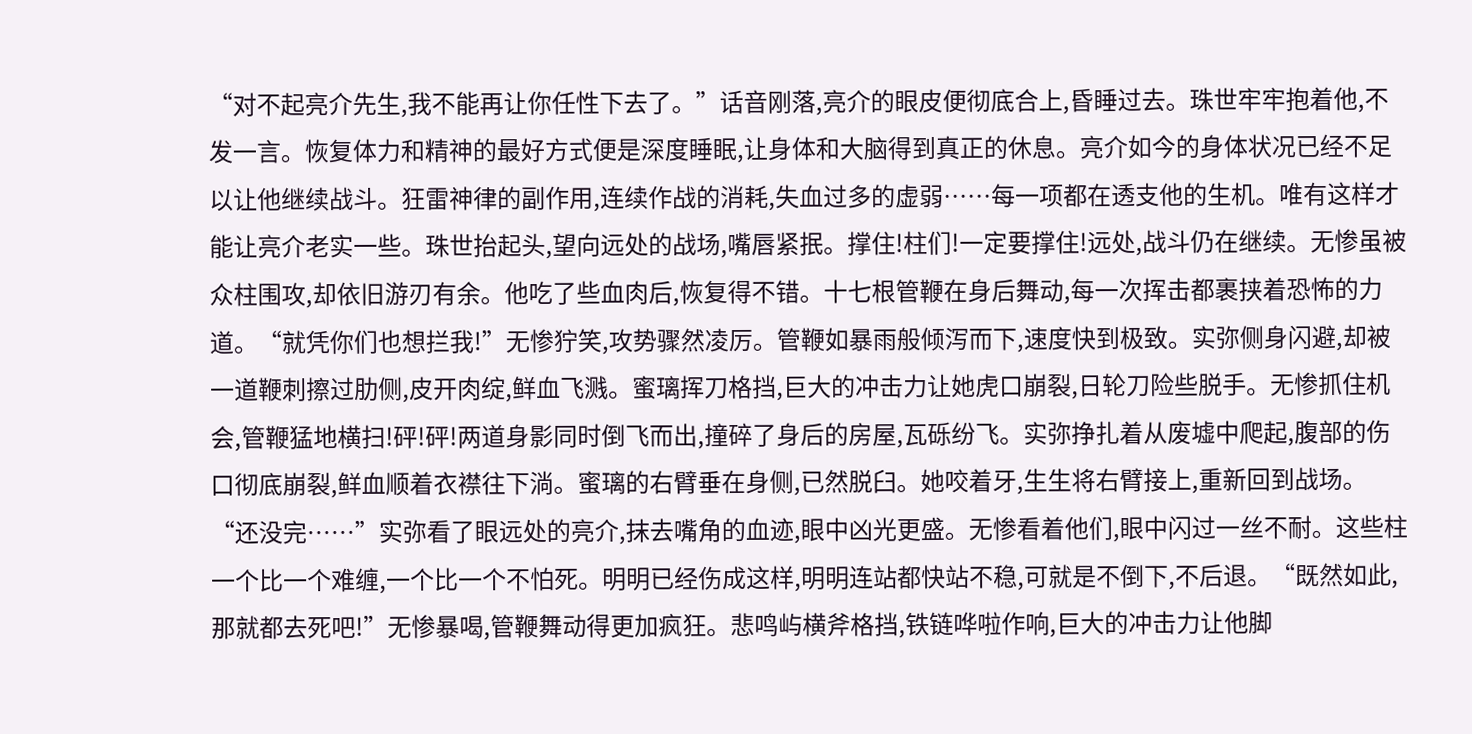“对不起亮介先生,我不能再让你任性下去了。”话音刚落,亮介的眼皮便彻底合上,昏睡过去。珠世牢牢抱着他,不发一言。恢复体力和精神的最好方式便是深度睡眠,让身体和大脑得到真正的休息。亮介如今的身体状况已经不足以让他继续战斗。狂雷神律的副作用,连续作战的消耗,失血过多的虚弱……每一项都在透支他的生机。唯有这样才能让亮介老实一些。珠世抬起头,望向远处的战场,嘴唇紧抿。撑住!柱们!一定要撑住!远处,战斗仍在继续。无惨虽被众柱围攻,却依旧游刃有余。他吃了些血肉后,恢复得不错。十七根管鞭在身后舞动,每一次挥击都裹挟着恐怖的力道。“就凭你们也想拦我!”无惨狞笑,攻势骤然凌厉。管鞭如暴雨般倾泻而下,速度快到极致。实弥侧身闪避,却被一道鞭刺擦过肋侧,皮开肉绽,鲜血飞溅。蜜璃挥刀格挡,巨大的冲击力让她虎口崩裂,日轮刀险些脱手。无惨抓住机会,管鞭猛地横扫!砰!砰!两道身影同时倒飞而出,撞碎了身后的房屋,瓦砾纷飞。实弥挣扎着从废墟中爬起,腹部的伤口彻底崩裂,鲜血顺着衣襟往下淌。蜜璃的右臂垂在身侧,已然脱臼。她咬着牙,生生将右臂接上,重新回到战场。“还没完……”实弥看了眼远处的亮介,抹去嘴角的血迹,眼中凶光更盛。无惨看着他们,眼中闪过一丝不耐。这些柱一个比一个难缠,一个比一个不怕死。明明已经伤成这样,明明连站都快站不稳,可就是不倒下,不后退。“既然如此,那就都去死吧!”无惨暴喝,管鞭舞动得更加疯狂。悲鸣屿横斧格挡,铁链哗啦作响,巨大的冲击力让他脚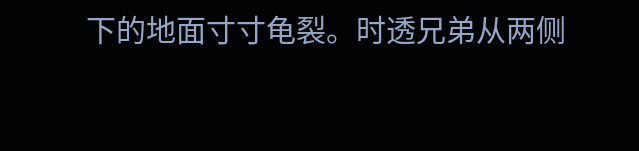下的地面寸寸龟裂。时透兄弟从两侧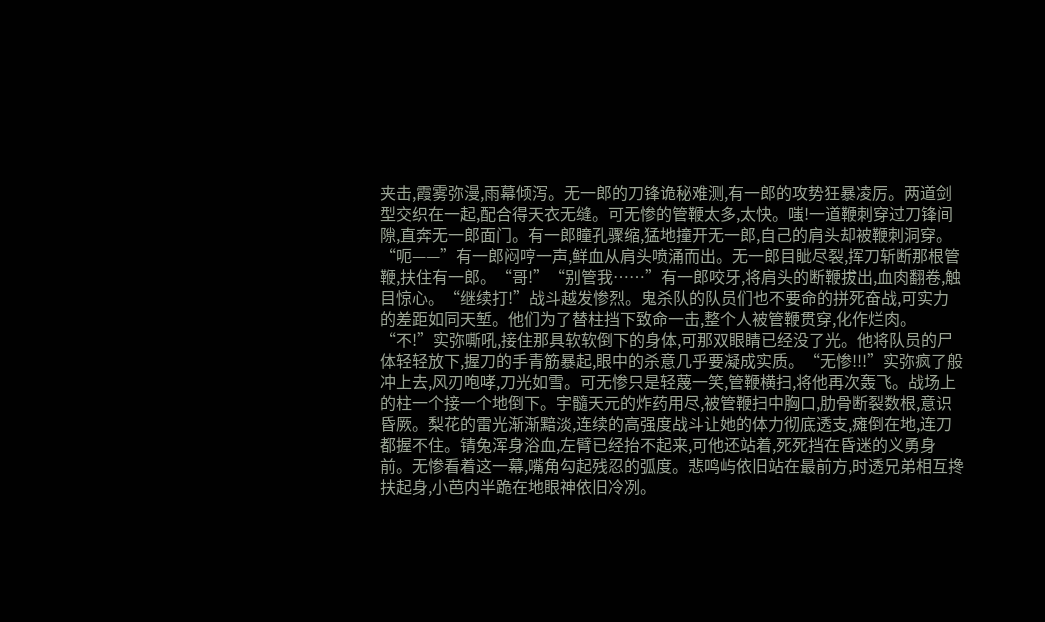夹击,霞雾弥漫,雨幕倾泻。无一郎的刀锋诡秘难测,有一郎的攻势狂暴凌厉。两道剑型交织在一起,配合得天衣无缝。可无惨的管鞭太多,太快。嗤!一道鞭刺穿过刀锋间隙,直奔无一郎面门。有一郎瞳孔骤缩,猛地撞开无一郎,自己的肩头却被鞭刺洞穿。“呃——”有一郎闷哼一声,鲜血从肩头喷涌而出。无一郎目眦尽裂,挥刀斩断那根管鞭,扶住有一郎。“哥!”“别管我……”有一郎咬牙,将肩头的断鞭拔出,血肉翻卷,触目惊心。“继续打!”战斗越发惨烈。鬼杀队的队员们也不要命的拼死奋战,可实力的差距如同天堑。他们为了替柱挡下致命一击,整个人被管鞭贯穿,化作烂肉。“不!”实弥嘶吼,接住那具软软倒下的身体,可那双眼睛已经没了光。他将队员的尸体轻轻放下,握刀的手青筋暴起,眼中的杀意几乎要凝成实质。“无惨!!!”实弥疯了般冲上去,风刃咆哮,刀光如雪。可无惨只是轻蔑一笑,管鞭横扫,将他再次轰飞。战场上的柱一个接一个地倒下。宇髓天元的炸药用尽,被管鞭扫中胸口,肋骨断裂数根,意识昏厥。梨花的雷光渐渐黯淡,连续的高强度战斗让她的体力彻底透支,瘫倒在地,连刀都握不住。锖兔浑身浴血,左臂已经抬不起来,可他还站着,死死挡在昏迷的义勇身前。无惨看着这一幕,嘴角勾起残忍的弧度。悲鸣屿依旧站在最前方,时透兄弟相互搀扶起身,小芭内半跪在地眼神依旧冷冽。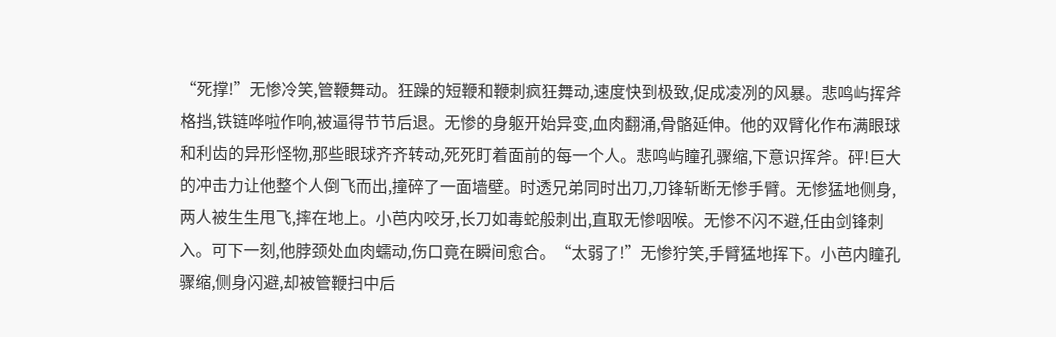“死撑!”无惨冷笑,管鞭舞动。狂躁的短鞭和鞭刺疯狂舞动,速度快到极致,促成凌冽的风暴。悲鸣屿挥斧格挡,铁链哗啦作响,被逼得节节后退。无惨的身躯开始异变,血肉翻涌,骨骼延伸。他的双臂化作布满眼球和利齿的异形怪物,那些眼球齐齐转动,死死盯着面前的每一个人。悲鸣屿瞳孔骤缩,下意识挥斧。砰!巨大的冲击力让他整个人倒飞而出,撞碎了一面墙壁。时透兄弟同时出刀,刀锋斩断无惨手臂。无惨猛地侧身,两人被生生甩飞,摔在地上。小芭内咬牙,长刀如毒蛇般刺出,直取无惨咽喉。无惨不闪不避,任由剑锋刺入。可下一刻,他脖颈处血肉蠕动,伤口竟在瞬间愈合。“太弱了!”无惨狞笑,手臂猛地挥下。小芭内瞳孔骤缩,侧身闪避,却被管鞭扫中后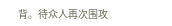背。待众人再次围攻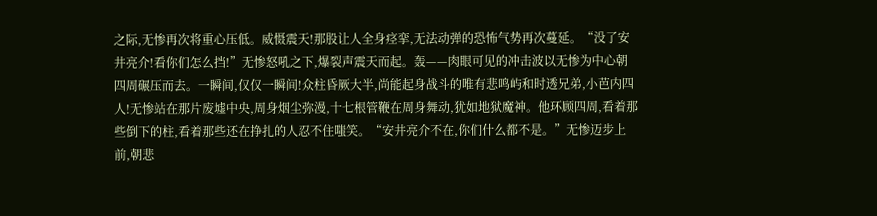之际,无惨再次将重心压低。威慑震天!那股让人全身痉挛,无法动弹的恐怖气势再次蔓延。“没了安井亮介!看你们怎么挡!”无惨怒吼之下,爆裂声震天而起。轰——肉眼可见的冲击波以无惨为中心朝四周碾压而去。一瞬间,仅仅一瞬间!众柱昏厥大半,尚能起身战斗的唯有悲鸣屿和时透兄弟,小芭内四人!无惨站在那片废墟中央,周身烟尘弥漫,十七根管鞭在周身舞动,犹如地狱魔神。他环顾四周,看着那些倒下的柱,看着那些还在挣扎的人忍不住嗤笑。“安井亮介不在,你们什么都不是。”无惨迈步上前,朝悲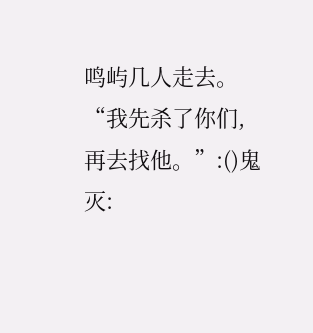鸣屿几人走去。“我先杀了你们,再去找他。”:()鬼灭: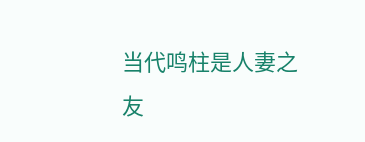当代鸣柱是人妻之友